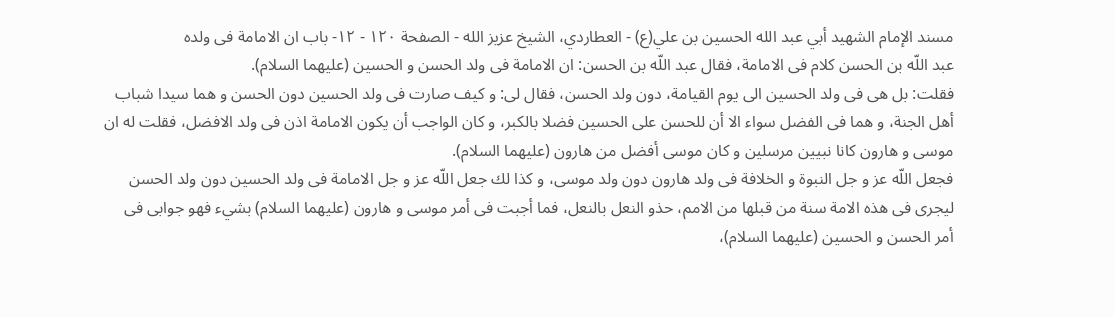مسند الإمام الشهيد أبي عبد الله الحسين بن علي(ع) - العطاردي، الشيخ عزيز الله - الصفحة ١٢٠ - ١٢- باب ان الامامة فى ولده
عبد اللّه بن الحسن كلام فى الامامة، فقال عبد اللّه بن الحسن: ان الامامة فى ولد الحسن و الحسين (عليهما السلام).
فقلت: بل هى فى ولد الحسين الى يوم القيامة، دون ولد الحسن، فقال لى: و كيف صارت فى ولد الحسين دون الحسن و هما سيدا شباب أهل الجنة، و هما فى الفضل سواء الا أن للحسن على الحسين فضلا بالكبر، و كان الواجب أن يكون الامامة اذن فى ولد الافضل، فقلت له ان موسى و هارون كانا نبيين مرسلين و كان موسى أفضل من هارون (عليهما السلام).
فجعل اللّه عز و جل النبوة و الخلافة فى ولد هارون دون ولد موسى، و كذا لك جعل اللّه عز و جل الامامة فى ولد الحسين دون ولد الحسن ليجرى فى هذه الامة سنة من قبلها من الامم، حذو النعل بالنعل، فما أجبت فى أمر موسى و هارون (عليهما السلام) بشيء فهو جوابى فى أمر الحسن و الحسين (عليهما السلام)،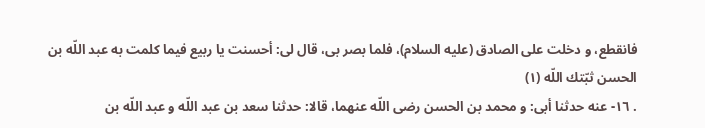فانقطع، و دخلت على الصادق (عليه السلام)، فلما بصر بى، قال لى: أحسنت يا ربيع فيما كلمت به عبد اللّه بن الحسن ثبّتك اللّه (١)
. ١٦- عنه حدثنا أبى: و محمد بن الحسن رضى اللّه عنهما، قالا: حدثنا سعد بن عبد اللّه و عبد اللّه بن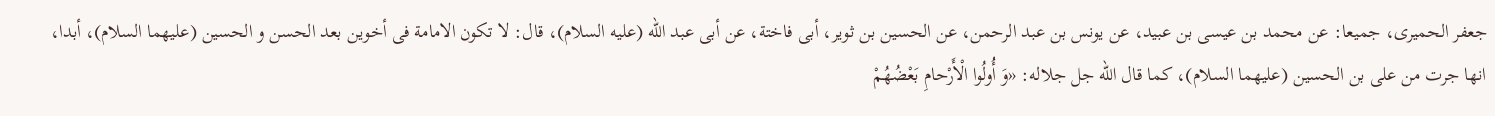جعفر الحميرى، جميعا: عن محمد بن عيسى بن عبيد، عن يونس بن عبد الرحمن، عن الحسين بن ثوير، أبى فاختة، عن أبى عبد اللّه (عليه السلام)، قال: لا تكون الامامة فى أخوين بعد الحسن و الحسين (عليهما السلام)، أبدا، انها جرت من على بن الحسين (عليهما السلام)، كما قال اللّه جل جلاله: «وَ أُولُوا الْأَرْحامِ بَعْضُهُمْ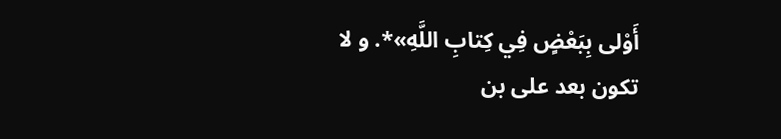أَوْلى بِبَعْضٍ فِي كِتابِ اللَّهِ»*. و لا تكون بعد على بن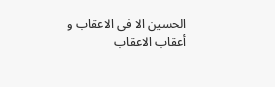الحسين الا فى الاعقاب و أعقاب الاعقاب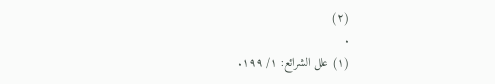(٢)
.
(١) علل الشرائع: ١/ ١٩٩.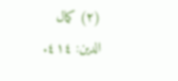(٢) كمال الدين: ٤١٤.